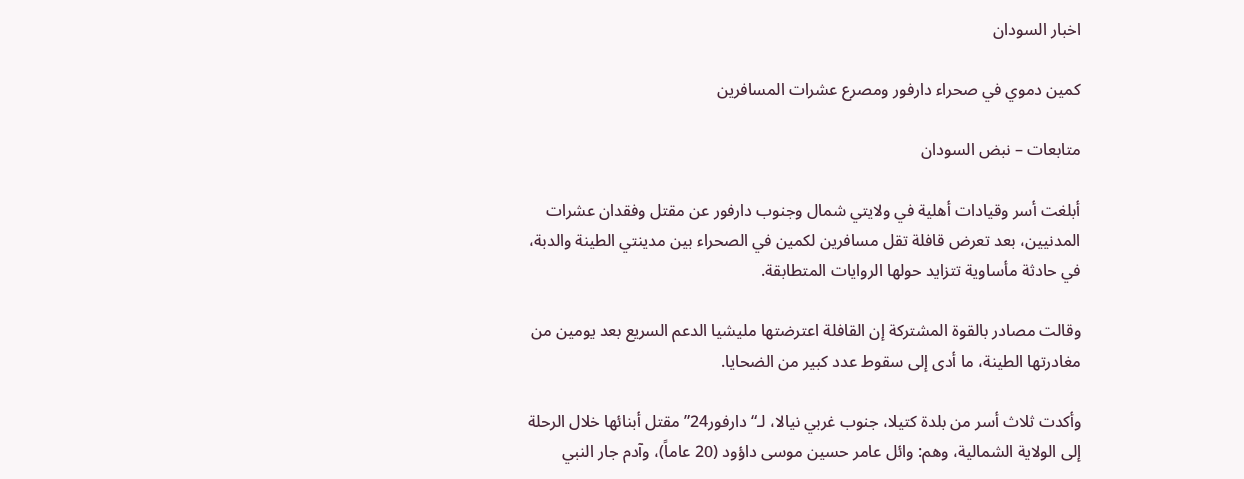اخبار السودان

كمين دموي في صحراء دارفور ومصرع عشرات المسافرين

متابعات – نبض السودان

أبلغت أسر وقيادات أهلية في ولايتي شمال وجنوب دارفور عن مقتل وفقدان عشرات المدنيين، بعد تعرض قافلة تقل مسافرين لكمين في الصحراء بين مدينتي الطينة والدبة، في حادثة مأساوية تتزايد حولها الروايات المتطابقة.

وقالت مصادر بالقوة المشتركة إن القافلة اعترضتها مليشيا الدعم السريع بعد يومين من مغادرتها الطينة، ما أدى إلى سقوط عدد كبير من الضحايا.

وأكدت ثلاث أسر من بلدة كتيلا، جنوب غربي نيالا، لـ“دارفور24” مقتل أبنائها خلال الرحلة إلى الولاية الشمالية، وهم: وائل عامر حسين موسى داؤود (20 عاماً)، وآدم جار النبي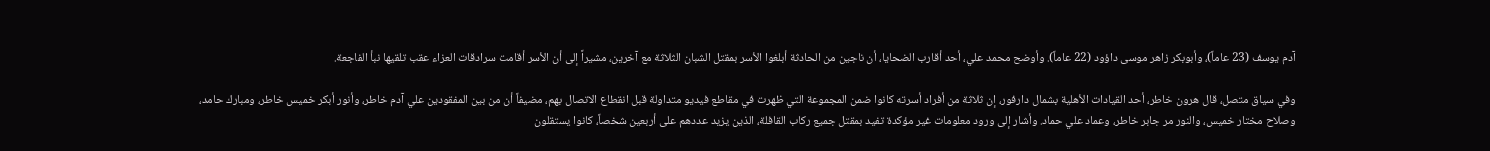آدم يوسف (23 عاماً)، وأبوبكر زاهر موسى داؤود (22 عاماً). وأوضح محمد علي، أحد أقارب الضحايا، أن ناجين من الحادثة أبلغوا الأسر بمقتل الشبان الثلاثة مع آخرين، مشيراً إلى أن الأسر أقامت سرادقات العزاء عقب تلقيها نبأ الفاجعة.

وفي سياق متصل، قال هرون خاطر، أحد القيادات الأهلية بشمال دارفور، إن ثلاثة من أفراد أسرته كانوا ضمن المجموعة التي ظهرت في مقاطع فيديو متداولة قبل انقطاع الاتصال بهم، مضيفاً أن من بين المفقودين علي آدم خاطر، وأنور أبكر خميس خاطر، ومبارك حامد، وصلاح مختار خميس، والنور مر جابر خاطر، وعماد علي حماد. وأشار إلى ورود معلومات غير مؤكدة تفيد بمقتل جميع ركاب القافلة، الذين يزيد عددهم على أربعين شخصاً، كانوا يستقلون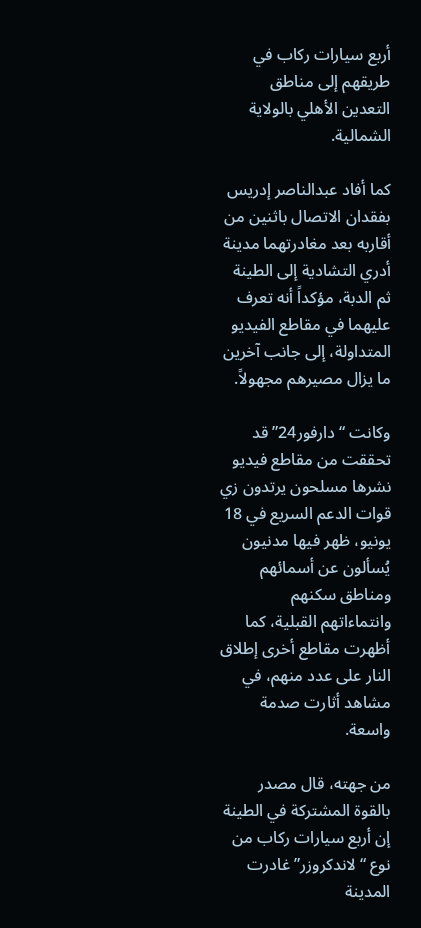أربع سيارات ركاب في طريقهم إلى مناطق التعدين الأهلي بالولاية الشمالية.

كما أفاد عبدالناصر إدريس بفقدان الاتصال باثنين من أقاربه بعد مغادرتهما مدينة أدري التشادية إلى الطينة ثم الدبة، مؤكداً أنه تعرف عليهما في مقاطع الفيديو المتداولة، إلى جانب آخرين ما يزال مصيرهم مجهولاً.

وكانت “دارفور24” قد تحققت من مقاطع فيديو نشرها مسلحون يرتدون زي قوات الدعم السريع في 18 يونيو، ظهر فيها مدنيون يُسألون عن أسمائهم ومناطق سكنهم وانتماءاتهم القبلية، كما أظهرت مقاطع أخرى إطلاق النار على عدد منهم، في مشاهد أثارت صدمة واسعة.

من جهته، قال مصدر بالقوة المشتركة في الطينة إن أربع سيارات ركاب من نوع “لاندكروزر” غادرت المدينة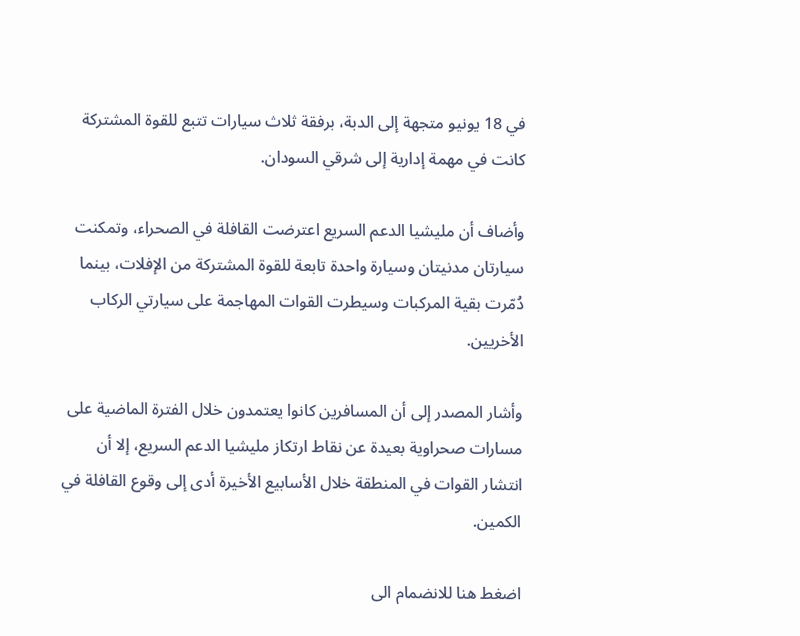في 18 يونيو متجهة إلى الدبة، برفقة ثلاث سيارات تتبع للقوة المشتركة كانت في مهمة إدارية إلى شرقي السودان.

وأضاف أن مليشيا الدعم السريع اعترضت القافلة في الصحراء، وتمكنت سيارتان مدنيتان وسيارة واحدة تابعة للقوة المشتركة من الإفلات، بينما دُمّرت بقية المركبات وسيطرت القوات المهاجمة على سيارتي الركاب الأخريين.

وأشار المصدر إلى أن المسافرين كانوا يعتمدون خلال الفترة الماضية على مسارات صحراوية بعيدة عن نقاط ارتكاز مليشيا الدعم السريع، إلا أن انتشار القوات في المنطقة خلال الأسابيع الأخيرة أدى إلى وقوع القافلة في الكمين.

اضغط هنا للانضمام الى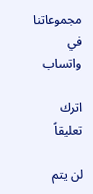مجموعاتنا في واتساب

اترك تعليقاً

لن يتم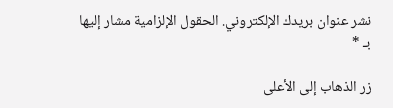نشر عنوان بريدك الإلكتروني. الحقول الإلزامية مشار إليها بـ *

زر الذهاب إلى الأعلى